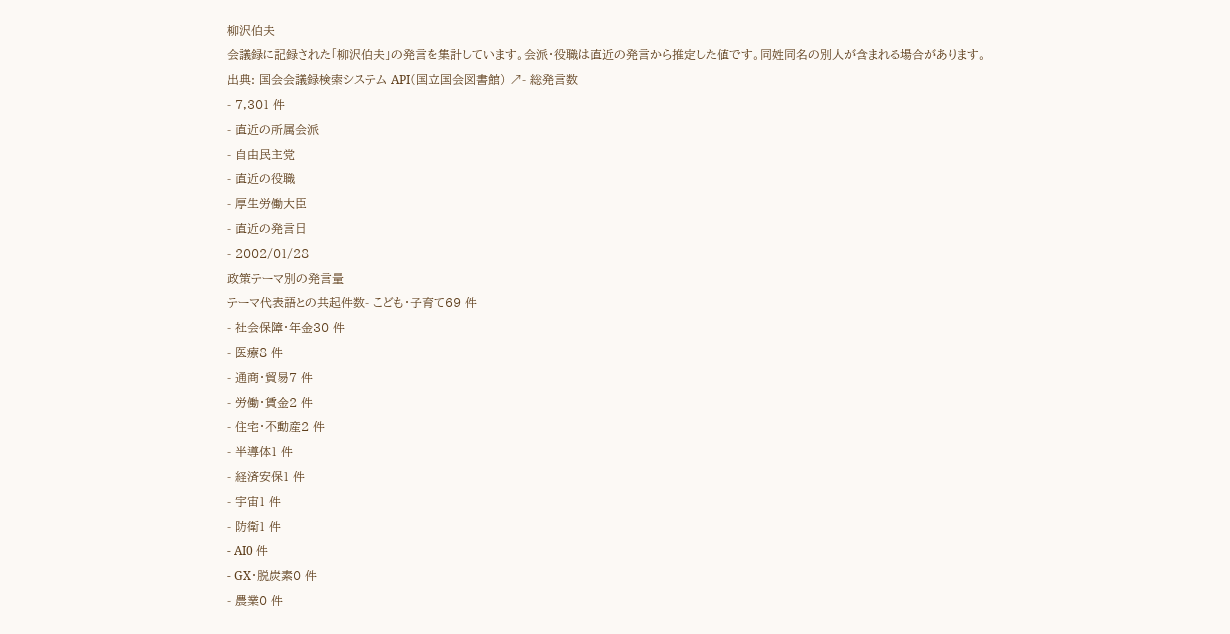柳沢伯夫
会議録に記録された「柳沢伯夫」の発言を集計しています。会派・役職は直近の発言から推定した値です。同姓同名の別人が含まれる場合があります。
出典: 国会会議録検索システム API(国立国会図書館) ↗- 総発言数
- 7,301 件
- 直近の所属会派
- 自由民主党
- 直近の役職
- 厚生労働大臣
- 直近の発言日
- 2002/01/28
政策テーマ別の発言量
テーマ代表語との共起件数- こども・子育て69 件
- 社会保障・年金30 件
- 医療8 件
- 通商・貿易7 件
- 労働・賃金2 件
- 住宅・不動産2 件
- 半導体1 件
- 経済安保1 件
- 宇宙1 件
- 防衛1 件
- AI0 件
- GX・脱炭素0 件
- 農業0 件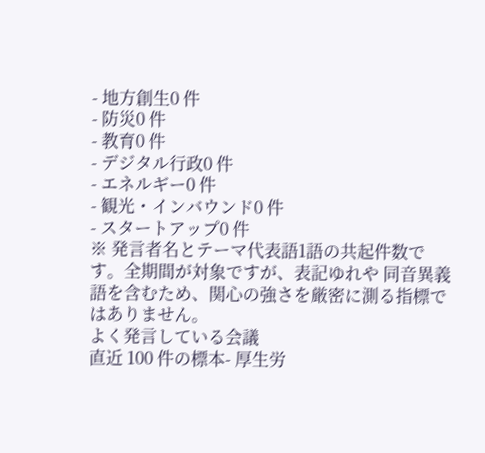- 地方創生0 件
- 防災0 件
- 教育0 件
- デジタル行政0 件
- エネルギー0 件
- 観光・インバウンド0 件
- スタートアップ0 件
※ 発言者名とテーマ代表語1語の共起件数です。全期間が対象ですが、表記ゆれや 同音異義語を含むため、関心の強さを厳密に測る指標ではありません。
よく発言している会議
直近 100 件の標本- 厚生労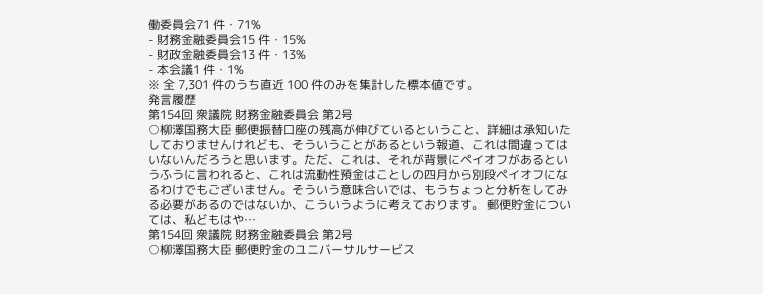働委員会71 件・71%
- 財務金融委員会15 件・15%
- 財政金融委員会13 件・13%
- 本会議1 件・1%
※ 全 7,301 件のうち直近 100 件のみを集計した標本値です。
発言履歴
第154回 衆議院 財務金融委員会 第2号
○柳澤国務大臣 郵便振替口座の残高が伸びているということ、詳細は承知いたしておりませんけれども、そういうことがあるという報道、これは間違ってはいないんだろうと思います。ただ、これは、それが背景にペイオフがあるというふうに言われると、これは流動性預金はことしの四月から別段ペイオフになるわけでもございません。そういう意味合いでは、もうちょっと分析をしてみる必要があるのではないか、こういうように考えております。 郵便貯金については、私どもはや…
第154回 衆議院 財務金融委員会 第2号
○柳澤国務大臣 郵便貯金のユニバーサルサービス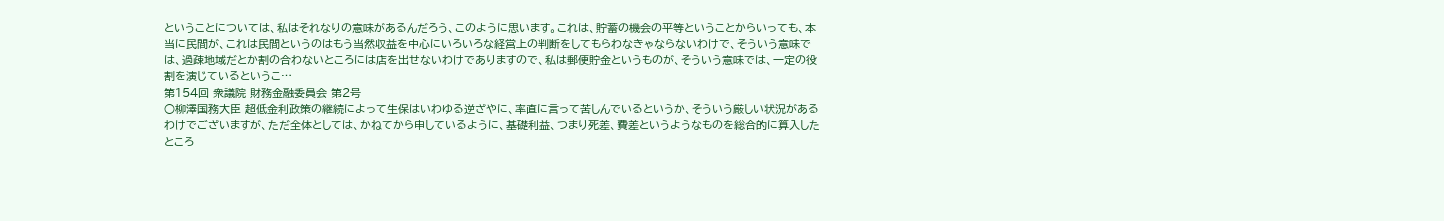ということについては、私はそれなりの意味があるんだろう、このように思います。これは、貯蓄の機会の平等ということからいっても、本当に民間が、これは民間というのはもう当然収益を中心にいろいろな経営上の判断をしてもらわなきゃならないわけで、そういう意味では、過疎地域だとか割の合わないところには店を出せないわけでありますので、私は郵便貯金というものが、そういう意味では、一定の役割を演じているというこ…
第154回 衆議院 財務金融委員会 第2号
○柳澤国務大臣 超低金利政策の継続によって生保はいわゆる逆ざやに、率直に言って苦しんでいるというか、そういう厳しい状況があるわけでございますが、ただ全体としては、かねてから申しているように、基礎利益、つまり死差、費差というようなものを総合的に算入したところ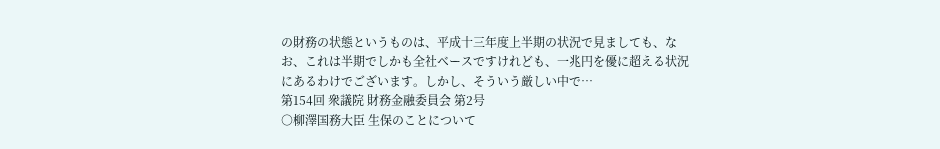の財務の状態というものは、平成十三年度上半期の状況で見ましても、なお、これは半期でしかも全社ベースですけれども、一兆円を優に超える状況にあるわけでございます。しかし、そういう厳しい中で…
第154回 衆議院 財務金融委員会 第2号
○柳澤国務大臣 生保のことについて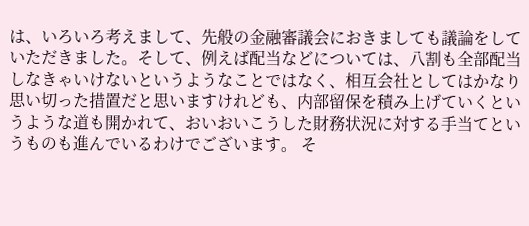は、いろいろ考えまして、先般の金融審議会におきましても議論をしていただきました。そして、例えば配当などについては、八割も全部配当しなきゃいけないというようなことではなく、相互会社としてはかなり思い切った措置だと思いますけれども、内部留保を積み上げていくというような道も開かれて、おいおいこうした財務状況に対する手当てというものも進んでいるわけでございます。 そ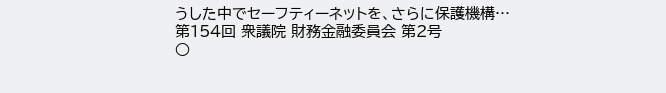うした中でセーフティーネットを、さらに保護機構…
第154回 衆議院 財務金融委員会 第2号
○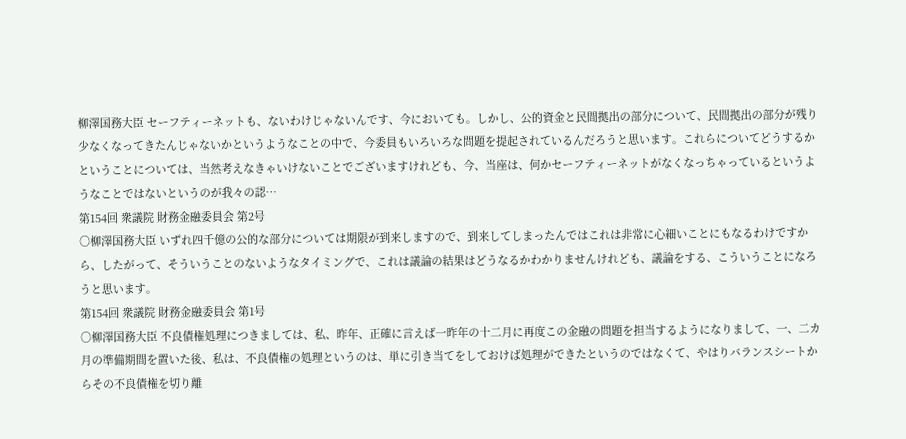柳澤国務大臣 セーフティーネットも、ないわけじゃないんです、今においても。しかし、公的資金と民間拠出の部分について、民間拠出の部分が残り少なくなってきたんじゃないかというようなことの中で、今委員もいろいろな問題を提起されているんだろうと思います。これらについてどうするかということについては、当然考えなきゃいけないことでございますけれども、今、当座は、何かセーフティーネットがなくなっちゃっているというようなことではないというのが我々の認…
第154回 衆議院 財務金融委員会 第2号
○柳澤国務大臣 いずれ四千億の公的な部分については期限が到来しますので、到来してしまったんではこれは非常に心細いことにもなるわけですから、したがって、そういうことのないようなタイミングで、これは議論の結果はどうなるかわかりませんけれども、議論をする、こういうことになろうと思います。
第154回 衆議院 財務金融委員会 第1号
○柳澤国務大臣 不良債権処理につきましては、私、昨年、正確に言えば一昨年の十二月に再度この金融の問題を担当するようになりまして、一、二カ月の準備期間を置いた後、私は、不良債権の処理というのは、単に引き当てをしておけば処理ができたというのではなくて、やはりバランスシートからその不良債権を切り離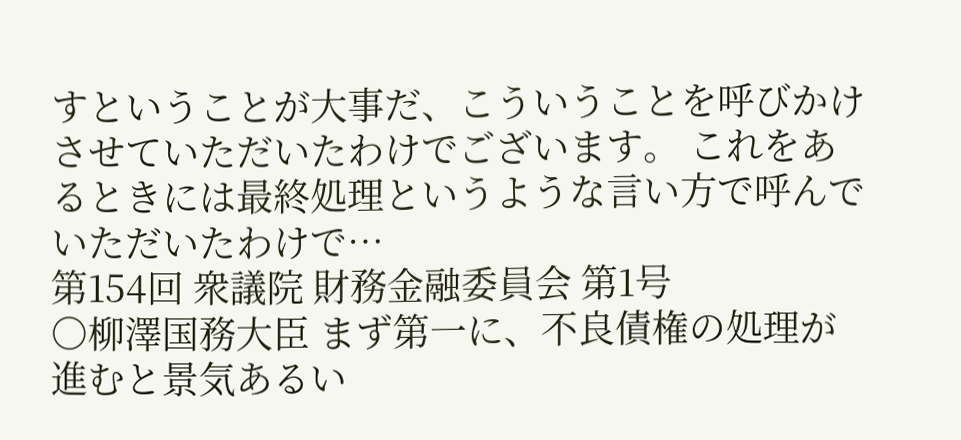すということが大事だ、こういうことを呼びかけさせていただいたわけでございます。 これをあるときには最終処理というような言い方で呼んでいただいたわけで…
第154回 衆議院 財務金融委員会 第1号
○柳澤国務大臣 まず第一に、不良債権の処理が進むと景気あるい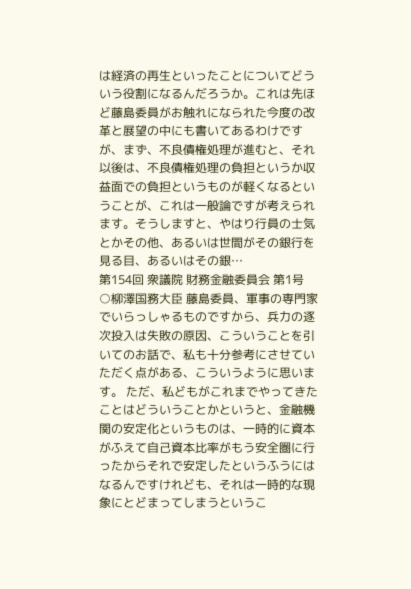は経済の再生といったことについてどういう役割になるんだろうか。これは先ほど藤島委員がお触れになられた今度の改革と展望の中にも書いてあるわけですが、まず、不良債権処理が進むと、それ以後は、不良債権処理の負担というか収益面での負担というものが軽くなるということが、これは一般論ですが考えられます。そうしますと、やはり行員の士気とかその他、あるいは世間がその銀行を見る目、あるいはその銀…
第154回 衆議院 財務金融委員会 第1号
○柳澤国務大臣 藤島委員、軍事の専門家でいらっしゃるものですから、兵力の逐次投入は失敗の原因、こういうことを引いてのお話で、私も十分参考にさせていただく点がある、こういうように思います。 ただ、私どもがこれまでやってきたことはどういうことかというと、金融機関の安定化というものは、一時的に資本がふえて自己資本比率がもう安全圏に行ったからそれで安定したというふうにはなるんですけれども、それは一時的な現象にとどまってしまうというこ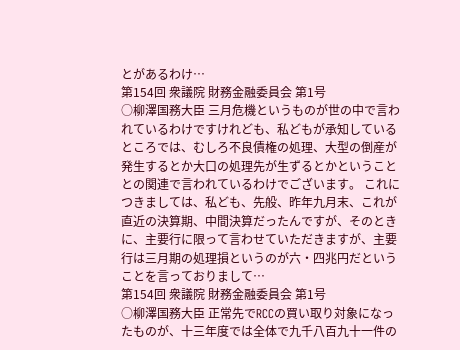とがあるわけ…
第154回 衆議院 財務金融委員会 第1号
○柳澤国務大臣 三月危機というものが世の中で言われているわけですけれども、私どもが承知しているところでは、むしろ不良債権の処理、大型の倒産が発生するとか大口の処理先が生ずるとかということとの関連で言われているわけでございます。 これにつきましては、私ども、先般、昨年九月末、これが直近の決算期、中間決算だったんですが、そのときに、主要行に限って言わせていただきますが、主要行は三月期の処理損というのが六・四兆円だということを言っておりまして…
第154回 衆議院 財務金融委員会 第1号
○柳澤国務大臣 正常先でRCCの買い取り対象になったものが、十三年度では全体で九千八百九十一件の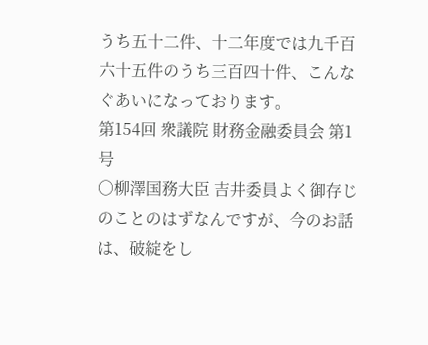うち五十二件、十二年度では九千百六十五件のうち三百四十件、こんなぐあいになっております。
第154回 衆議院 財務金融委員会 第1号
○柳澤国務大臣 吉井委員よく御存じのことのはずなんですが、今のお話は、破綻をし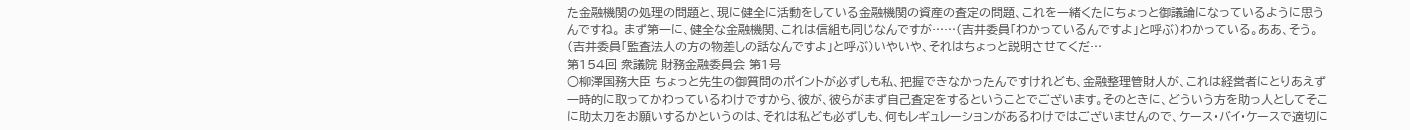た金融機関の処理の問題と、現に健全に活動をしている金融機関の資産の査定の問題、これを一緒くたにちょっと御議論になっているように思うんですね。 まず第一に、健全な金融機関、これは信組も同じなんですが……(吉井委員「わかっているんですよ」と呼ぶ)わかっている。ああ、そう。(吉井委員「監査法人の方の物差しの話なんですよ」と呼ぶ)いやいや、それはちょっと説明させてくだ…
第154回 衆議院 財務金融委員会 第1号
○柳澤国務大臣 ちょっと先生の御質問のポイントが必ずしも私、把握できなかったんですけれども、金融整理管財人が、これは経営者にとりあえず一時的に取ってかわっているわけですから、彼が、彼らがまず自己査定をするということでございます。そのときに、どういう方を助っ人としてそこに助太刀をお願いするかというのは、それは私ども必ずしも、何もレギュレーションがあるわけではございませんので、ケース・バイ・ケースで適切に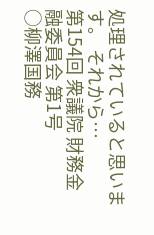処理されていると思います。 それから…
第154回 衆議院 財務金融委員会 第1号
○柳澤国務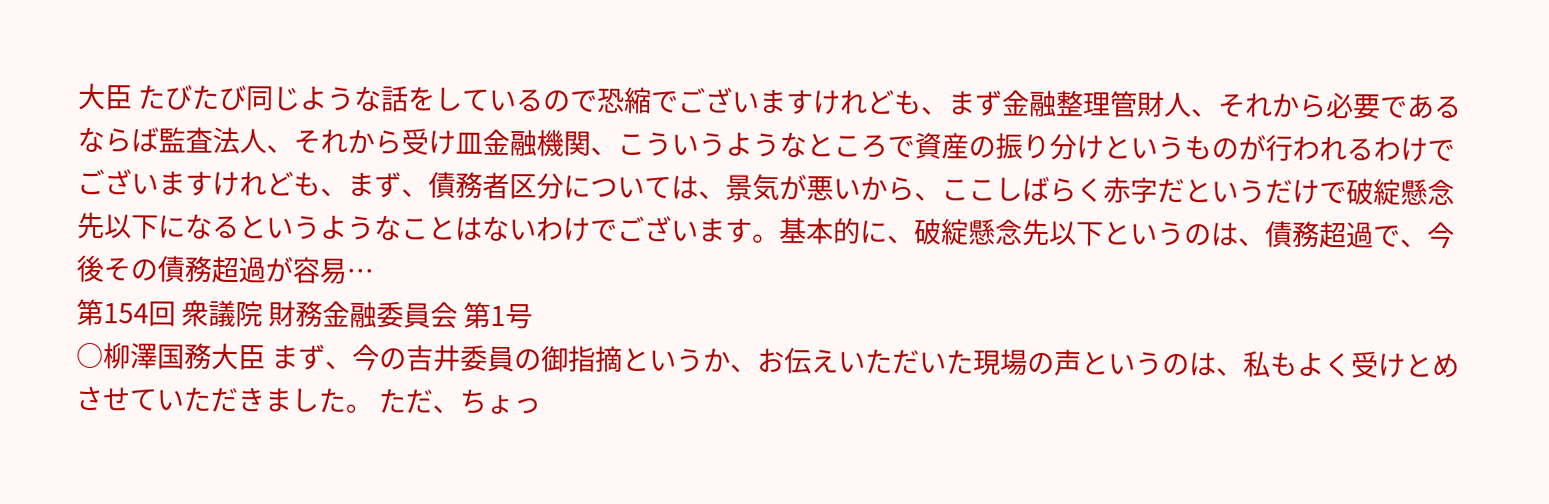大臣 たびたび同じような話をしているので恐縮でございますけれども、まず金融整理管財人、それから必要であるならば監査法人、それから受け皿金融機関、こういうようなところで資産の振り分けというものが行われるわけでございますけれども、まず、債務者区分については、景気が悪いから、ここしばらく赤字だというだけで破綻懸念先以下になるというようなことはないわけでございます。基本的に、破綻懸念先以下というのは、債務超過で、今後その債務超過が容易…
第154回 衆議院 財務金融委員会 第1号
○柳澤国務大臣 まず、今の吉井委員の御指摘というか、お伝えいただいた現場の声というのは、私もよく受けとめさせていただきました。 ただ、ちょっ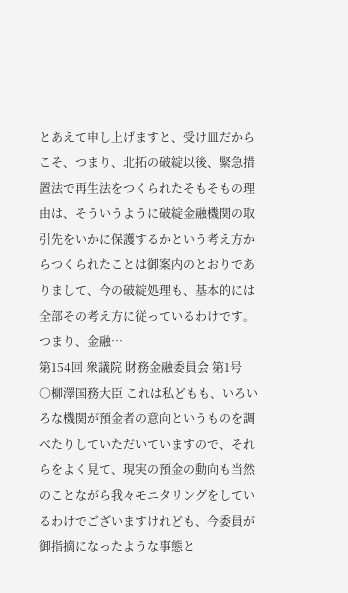とあえて申し上げますと、受け皿だからこそ、つまり、北拓の破綻以後、緊急措置法で再生法をつくられたそもそもの理由は、そういうように破綻金融機関の取引先をいかに保護するかという考え方からつくられたことは御案内のとおりでありまして、今の破綻処理も、基本的には全部その考え方に従っているわけです。つまり、金融…
第154回 衆議院 財務金融委員会 第1号
○柳澤国務大臣 これは私どもも、いろいろな機関が預金者の意向というものを調べたりしていただいていますので、それらをよく見て、現実の預金の動向も当然のことながら我々モニタリングをしているわけでございますけれども、今委員が御指摘になったような事態と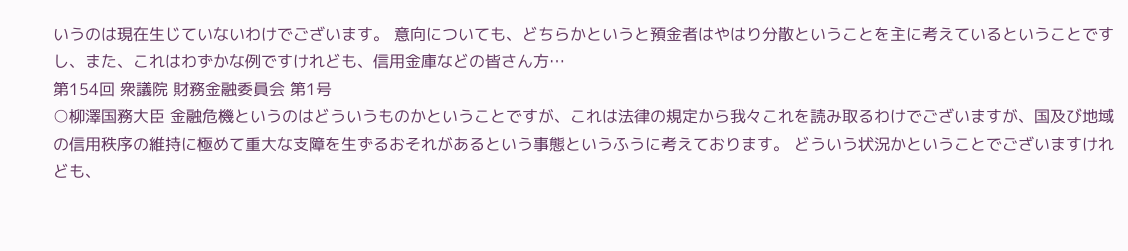いうのは現在生じていないわけでございます。 意向についても、どちらかというと預金者はやはり分散ということを主に考えているということですし、また、これはわずかな例ですけれども、信用金庫などの皆さん方…
第154回 衆議院 財務金融委員会 第1号
○柳澤国務大臣 金融危機というのはどういうものかということですが、これは法律の規定から我々これを読み取るわけでございますが、国及び地域の信用秩序の維持に極めて重大な支障を生ずるおそれがあるという事態というふうに考えております。 どういう状況かということでございますけれども、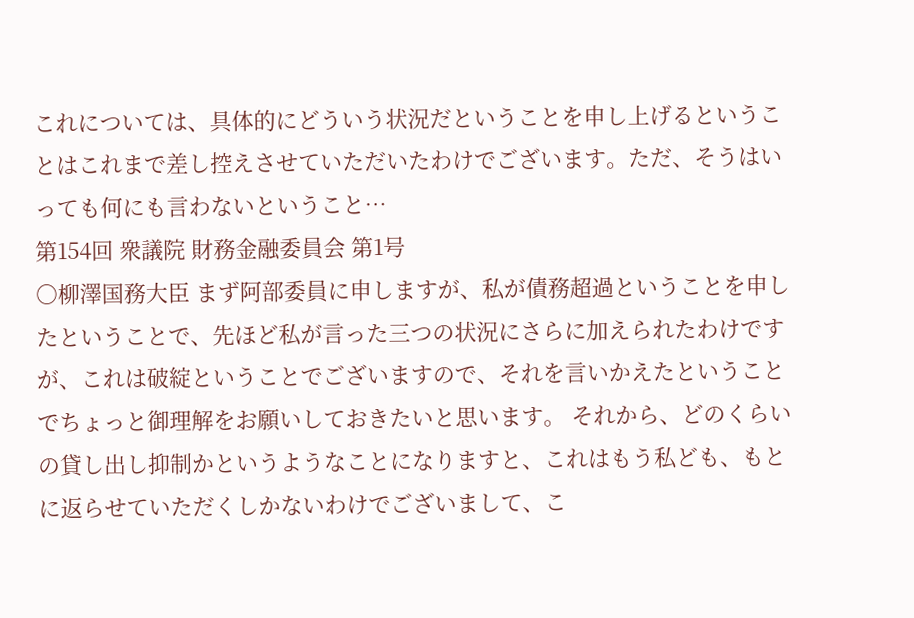これについては、具体的にどういう状況だということを申し上げるということはこれまで差し控えさせていただいたわけでございます。ただ、そうはいっても何にも言わないということ…
第154回 衆議院 財務金融委員会 第1号
○柳澤国務大臣 まず阿部委員に申しますが、私が債務超過ということを申したということで、先ほど私が言った三つの状況にさらに加えられたわけですが、これは破綻ということでございますので、それを言いかえたということでちょっと御理解をお願いしておきたいと思います。 それから、どのくらいの貸し出し抑制かというようなことになりますと、これはもう私ども、もとに返らせていただくしかないわけでございまして、こ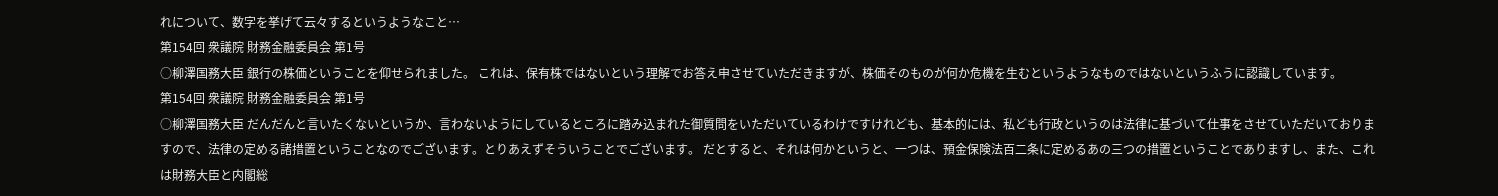れについて、数字を挙げて云々するというようなこと…
第154回 衆議院 財務金融委員会 第1号
○柳澤国務大臣 銀行の株価ということを仰せられました。 これは、保有株ではないという理解でお答え申させていただきますが、株価そのものが何か危機を生むというようなものではないというふうに認識しています。
第154回 衆議院 財務金融委員会 第1号
○柳澤国務大臣 だんだんと言いたくないというか、言わないようにしているところに踏み込まれた御質問をいただいているわけですけれども、基本的には、私ども行政というのは法律に基づいて仕事をさせていただいておりますので、法律の定める諸措置ということなのでございます。とりあえずそういうことでございます。 だとすると、それは何かというと、一つは、預金保険法百二条に定めるあの三つの措置ということでありますし、また、これは財務大臣と内閣総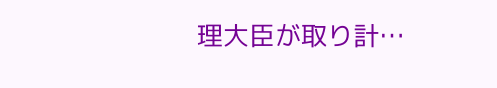理大臣が取り計…